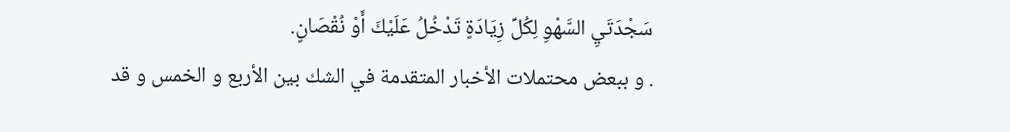سَجْدَتَيِ السَّهْوِ لِكُلِّ زِيَادَةٍ تَدْخُلُ عَلَيْكَ أَوْ نُقْصَانٍ.
. و ببعض محتملات الأخبار المتقدمة في الشك بين الأربع و الخمس و قد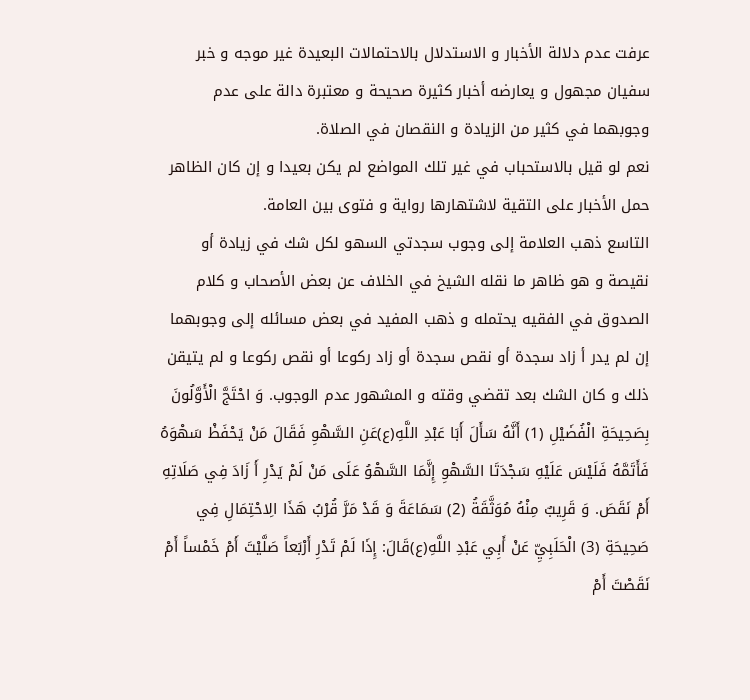عرفت عدم دلالة الأخبار و الاستدلال بالاحتمالات البعيدة غير موجه و خبر سفيان مجهول و يعارضه أخبار كثيرة صحيحة و معتبرة دالة على عدم وجوبهما في كثير من الزيادة و النقصان في الصلاة.
نعم لو قيل بالاستحباب في غير تلك المواضع لم يكن بعيدا و إن كان الظاهر حمل الأخبار على التقية لاشتهارها رواية و فتوى بين العامة.
التاسع ذهب العلامة إلى وجوب سجدتي السهو لكل شك في زيادة أو نقيصة و هو ظاهر ما نقله الشيخ في الخلاف عن بعض الأصحاب و كلام الصدوق في الفقيه يحتمله و ذهب المفيد في بعض مسائله إلى وجوبهما إن لم يدر أ زاد سجدة أو نقص سجدة أو زاد ركوعا أو نقص ركوعا و لم يتيقن ذلك و كان الشك بعد تقضي وقته و المشهور عدم الوجوب. وَ احْتَجَّ الْأَوَّلُونَ بِصَحِيحَةِ الْفُضَيْلِ (1) أَنَّهُ سَأَلَ أَبَا عَبْدِ اللَّهِ(ع)عَنِ السَّهْوِ فَقَالَ مَنْ يَحْفَظْ سَهْوَهُ فَأَتَمَّهُ فَلَيْسَ عَلَيْهِ سَجْدَتَا السَّهْوِ إِنَّمَا السَّهْوُ عَلَى مَنْ لَمْ يَدْرِ أَ زَادَ فِي صَلَاتِهِ أَمْ نَقَصَ. وَ قَرِيبٌ مِنْهُ مُوَثَّقَةُ (2) سَمَاعَةَ وَ قَدْ مَرَّ قُرْبُ هَذَا الِاحْتِمَالِ فِي صَحِيحَةِ (3) الْحَلَبِيِّ عَنْ أَبِي عَبْدِ اللَّهِ(ع)قَالَ: إِذَا لَمْ تَدْرِ أَرْبَعاً صَلَّيْتَ أَمْ خَمْساً أَمْ نَقَصْتَ أَمْ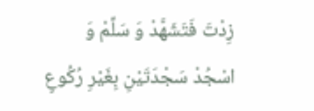زِدْتَ فَتَشَهَّدْ وَ سَلِّمْ وَ اسْجُدْ سَجْدَتَيْنِ بِغَيْرِ رُكُوعٍ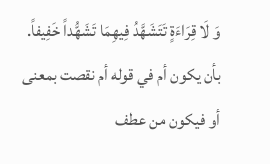وَ لَا قِرَاءَةٍ تَتَشَهَّدُ فِيهِمَا تَشَهُّداً خَفِيفاً.
بأن يكون أم في قوله أم نقصت بمعنى أو فيكون من عطف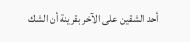أحد الشقين على الآخر بقرينة أن الشك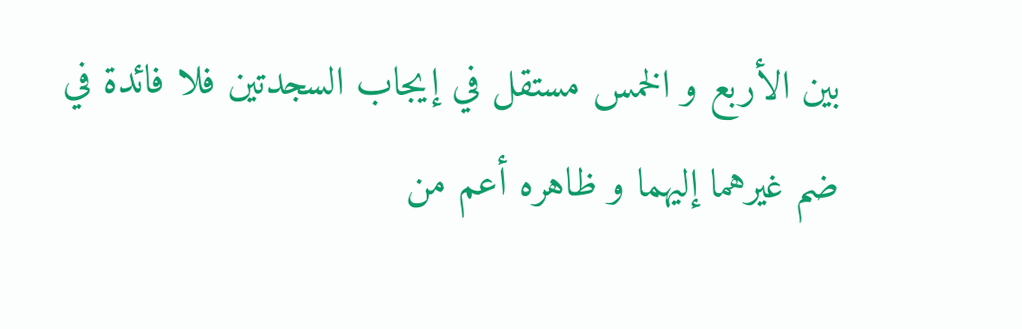بين الأربع و الخمس مستقل في إيجاب السجدتين فلا فائدة في ضم غيرهما إليهما و ظاهره أعم من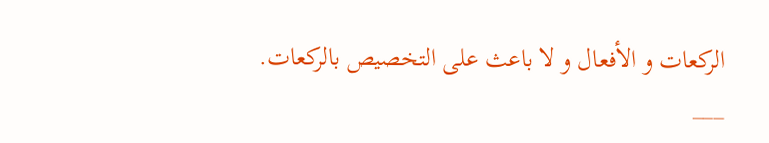الركعات و الأفعال و لا باعث على التخصيص بالركعات.
___